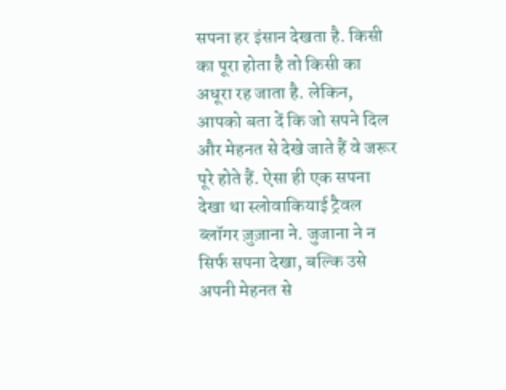सपना हर इंसान देखता है. किसी का पूरा होता है तो किसी का अधूरा रह जाता है. लेकिन, आपको बता दें कि जो सपने दिल और मेहनत से देखे जाते हैं वे जरूर पूरे होते हैं. ऐसा ही एक सपना देखा था स्लोवाकियाई ट्रैवल ब्लॉगर ज़ुज़ाना ने. जुजाना ने न सिर्फ सपना देखा, बल्कि उसे अपनी मेहनत से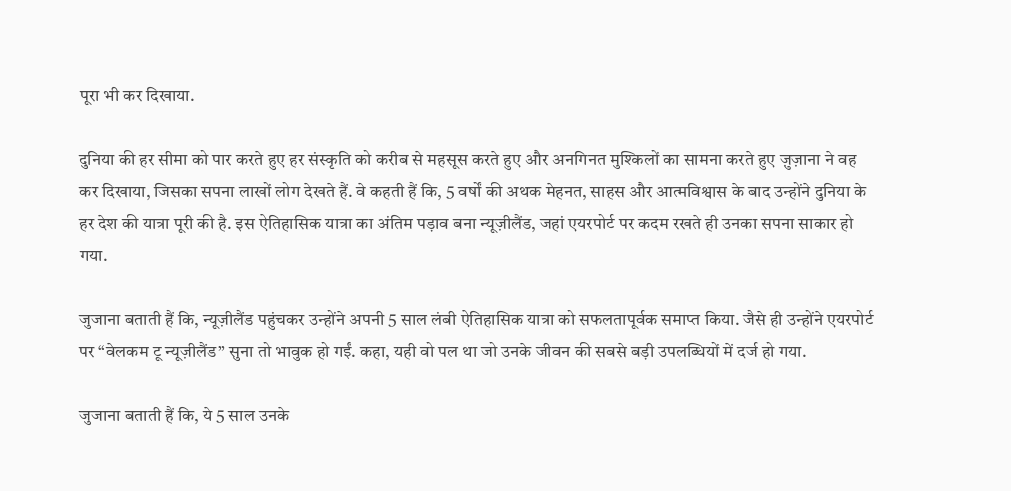पूरा भी कर दिखाया.

दुनिया की हर सीमा को पार करते हुए हर संस्कृति को करीब से महसूस करते हुए और अनगिनत मुश्किलों का सामना करते हुए ज़ुज़ाना ने वह कर दिखाया, जिसका सपना लाखों लोग देखते हैं. वे कहती हैं कि, 5 वर्षों की अथक मेहनत, साहस और आत्मविश्वास के बाद उन्होंने दुनिया के हर देश की यात्रा पूरी की है. इस ऐतिहासिक यात्रा का अंतिम पड़ाव बना न्यूज़ीलैंड, जहां एयरपोर्ट पर कदम रखते ही उनका सपना साकार हो गया.

जुजाना बताती हैं कि, न्यूज़ीलैंड पहुंचकर उन्होंने अपनी 5 साल लंबी ऐतिहासिक यात्रा को सफलतापूर्वक समाप्त किया. जैसे ही उन्होंने एयरपोर्ट पर “वेलकम टू न्यूज़ीलैंड” सुना तो भावुक हो गईं. कहा, यही वो पल था जो उनके जीवन की सबसे बड़ी उपलब्धियों में दर्ज हो गया.

जुजाना बताती हैं कि, ये 5 साल उनके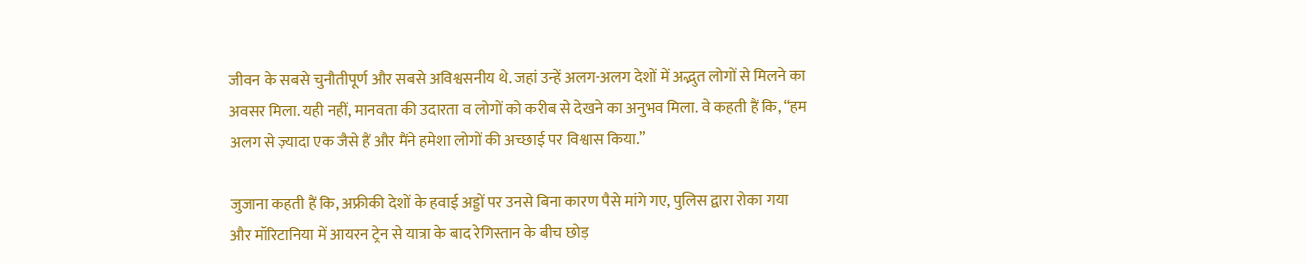जीवन के सबसे चुनौतीपूर्ण और सबसे अविश्वसनीय थे. जहां उन्हें अलग-अलग देशों में अद्भुत लोगों से मिलने का अवसर मिला. यही नहीं, मानवता की उदारता व लोगों को करीब से देखने का अनुभव मिला. वे कहती हैं कि, “हम अलग से ज़्यादा एक जैसे हैं और मैंने हमेशा लोगों की अच्छाई पर विश्वास किया.”

जुजाना कहती हैं कि, अफ्रीकी देशों के हवाई अड्डों पर उनसे बिना कारण पैसे मांगे गए, पुलिस द्वारा रोका गया और मॉरिटानिया में आयरन ट्रेन से यात्रा के बाद रेगिस्तान के बीच छोड़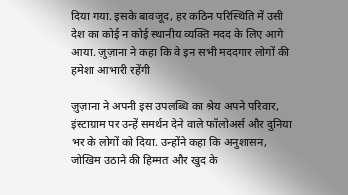दिया गया. इसके बावजूद, हर कठिन परिस्थिति में उसी देश का कोई न कोई स्थानीय व्यक्ति मदद के लिए आगे आया. ज़ुज़ाना ने कहा कि वे इन सभी मददगार लोगों की हमेशा आभारी रहेंगी

ज़ुज़ाना ने अपनी इस उपलब्धि का श्रेय अपने परिवार, इंस्टाग्राम पर उन्हें समर्थन देने वाले फॉलोअर्स और दुनिया भर के लोगों को दिया. उन्होंने कहा कि अनुशासन, जोखिम उठाने की हिम्मत और खुद के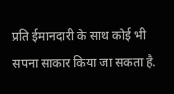प्रति ईमानदारी के साथ कोई भी सपना साकार किया जा सकता है.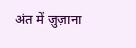अंत में ज़ुज़ाना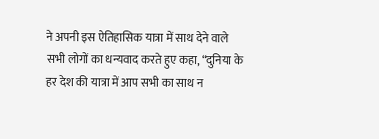ने अपनी इस ऐतिहासिक यात्रा में साथ देने वाले सभी लोगों का धन्यवाद करते हुए कहा, “दुनिया के हर देश की यात्रा में आप सभी का साथ न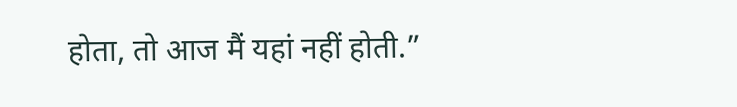होता, तो आज मैं यहां नहीं होती.”